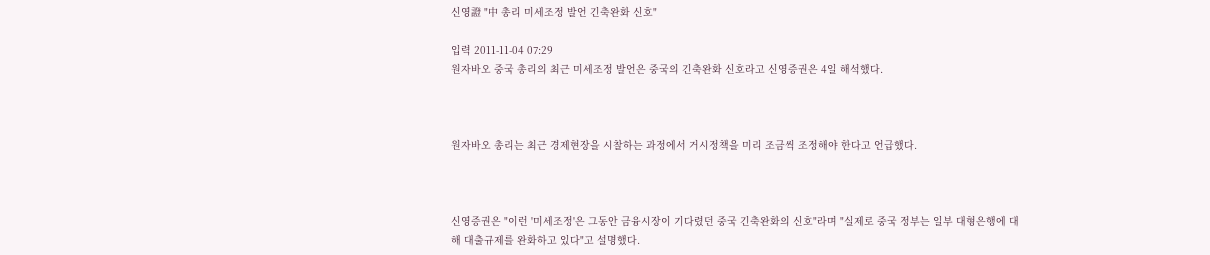신영證 "中 총리 미세조정 발언 긴축완화 신호"

입력 2011-11-04 07:29
원자바오 중국 총리의 최근 미세조정 발언은 중국의 긴축완화 신호라고 신영증권은 4일 해석했다.



원자바오 총리는 최근 경제현장을 시찰하는 과정에서 거시정책을 미리 조금씩 조정해야 한다고 언급했다.



신영증권은 "이런 '미세조정'은 그동안 금융시장이 기다렸던 중국 긴축완화의 신호"라며 "실제로 중국 정부는 일부 대형은행에 대해 대출규제를 완화하고 있다"고 설명했다.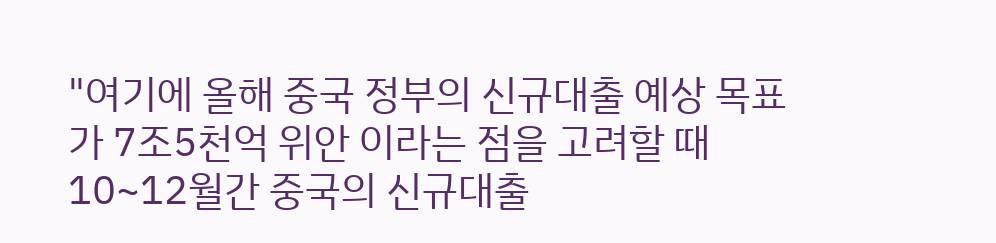"여기에 올해 중국 정부의 신규대출 예상 목표가 7조5천억 위안 이라는 점을 고려할 때 10~12월간 중국의 신규대출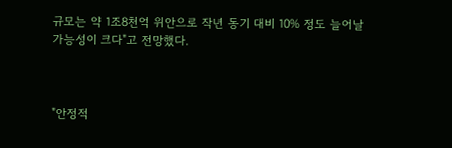규모는 약 1조8천억 위안으로 작년 동기 대비 10% 정도 늘어날 가능성이 크다"고 전망했다.



"안정적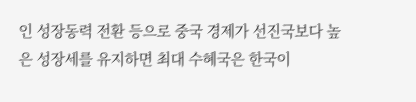인 성장동력 전환 등으로 중국 경제가 선진국보다 높은 성장세를 유지하면 최대 수혜국은 한국이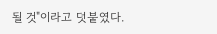될 것"이라고 덧붙였다.